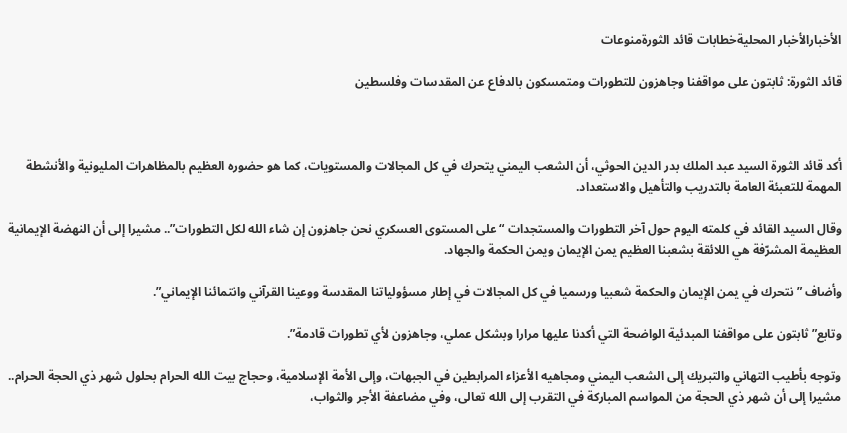الأخبارالأخبار المحليةخطابات قائد الثورةمنوعات

قائد الثورة: ثابتون على مواقفنا وجاهزون للتطورات ومتمسكون بالدفاع عن المقدسات وفلسطين



أكد قائد الثورة السيد عبد الملك بدر الدين الحوثي، أن الشعب اليمني يتحرك في كل المجالات والمستويات، كما هو حضوره العظيم بالمظاهرات المليونية والأنشطة المهمة للتعبئة العامة بالتدريب والتأهيل والاستعداد.

وقال السيد القائد في كلمته اليوم حول آخر التطورات والمستجدات “على المستوى العسكري نحن جاهزون إن شاء الله لكل التطورات”.. مشيرا إلى أن النهضة الإيمانية العظيمة المشرّفة هي اللائقة بشعبنا العظيم يمن الإيمان ويمن الحكمة والجهاد.

وأضاف ” نتحرك في يمن الإيمان والحكمة شعبيا ورسميا في كل المجالات في إطار مسؤولياتنا المقدسة ووعينا القرآني وانتمائنا الإيماني”.

وتابع” ثابتون على مواقفنا المبدئية الواضحة التي أكدنا عليها مرارا وبشكل عملي، وجاهزون لأي تطورات قادمة”.

وتوجه بأطيب التهاني والتبريك إلى الشعب اليمني ومجاهيه الأعزاء المرابطين في الجبهات، وإلى الأمة الإسلامية، وحجاج بيت الله الحرام بحلول شهر ذي الحجة الحرام.. مشيرا إلى أن شهر ذي الحجة من المواسم المباركة في التقرب إلى الله تعالى، وفي مضاعفة الأجر والثواب،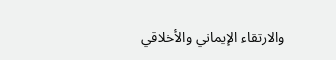والارتقاء الإيماني والأخلاقي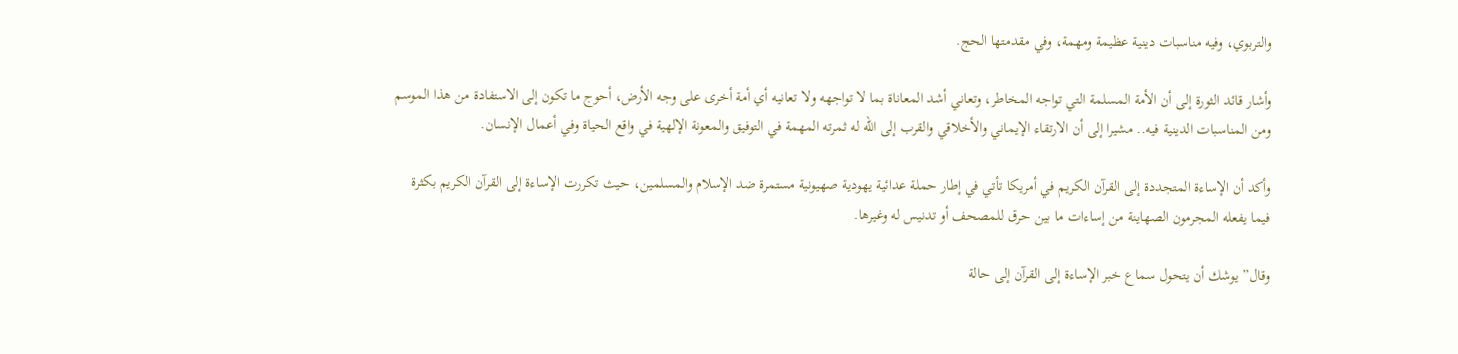والتربوي، وفيه مناسبات دينية عظيمة ومهمة، وفي مقدمتها الحج.

وأشار قائد الثورة إلى أن الأمة المسلمة التي تواجه المخاطر، وتعاني أشد المعاناة بما لا تواجهه ولا تعانيه أي أمة أخرى على وجه الأرض، أحوج ما تكون إلى الاستفادة من هذا الموسم ومن المناسبات الدينية فيه.. مشيرا إلى أن الارتقاء الإيماني والأخلاقي والقرب إلى الله له ثمرته المهمة في التوفيق والمعونة الإلهية في واقع الحياة وفي أعمال الإنسان.

وأكد أن الإساءة المتجددة إلى القرآن الكريم في أمريكا تأتي في إطار حملة عدائية يهودية صهيونية مستمرة ضد الإسلام والمسلمين، حيث تكررت الإساءة إلى القرآن الكريم بكثرة فيما يفعله المجرمون الصهاينة من إساءات ما بين حرق للمصحف أو تدنيس له وغيرها.

وقال” يوشك أن يتحول سماع خبر الإساءة إلى القرآن إلى حالة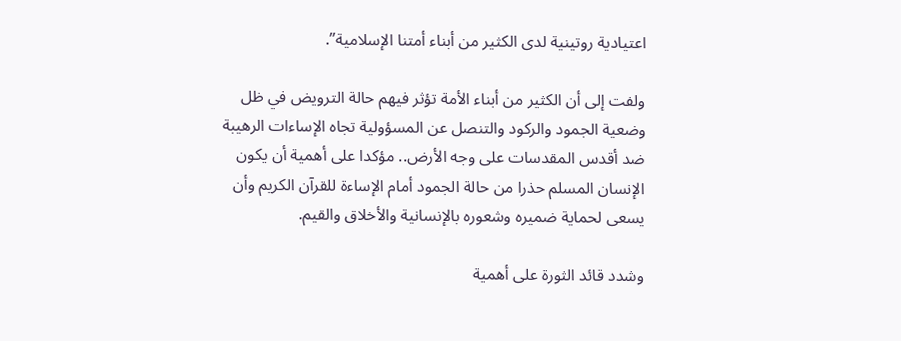اعتيادية روتينية لدى الكثير من أبناء أمتنا الإسلامية”.

ولفت إلى أن الكثير من أبناء الأمة تؤثر فيهم حالة الترويض في ظل وضعية الجمود والركود والتنصل عن المسؤولية تجاه الإساءات الرهيبة ضد أقدس المقدسات على وجه الأرض.. مؤكدا على أهمية أن يكون الإنسان المسلم حذرا من حالة الجمود أمام الإساءة للقرآن الكريم وأن يسعى لحماية ضميره وشعوره بالإنسانية والأخلاق والقيم.

وشدد قائد الثورة على أهمية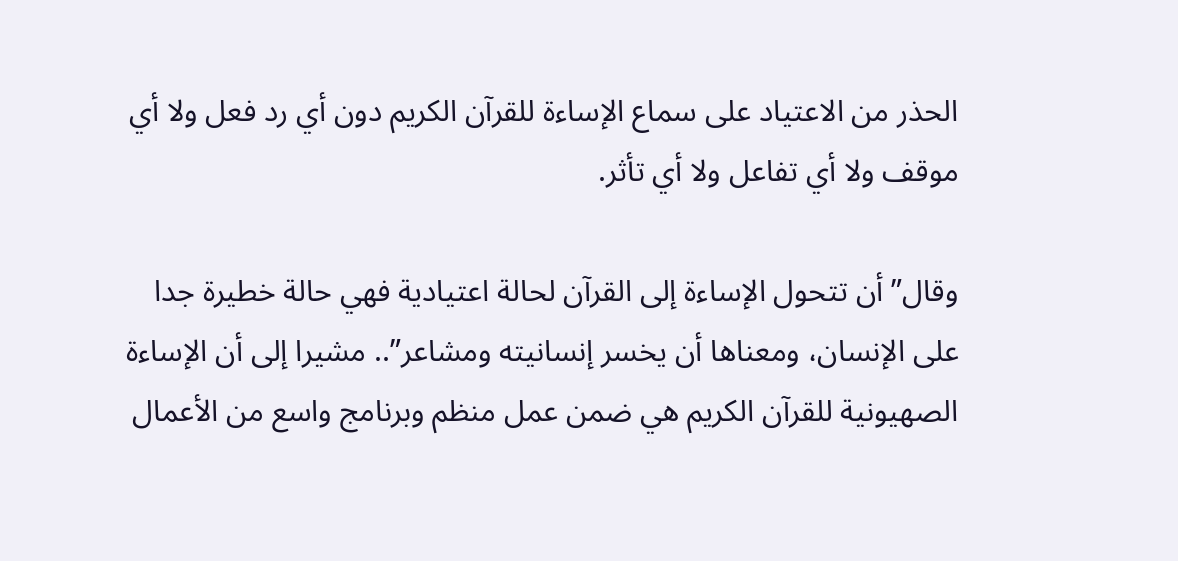الحذر من الاعتياد على سماع الإساءة للقرآن الكريم دون أي رد فعل ولا أي موقف ولا أي تفاعل ولا أي تأثر.

وقال” أن تتحول الإساءة إلى القرآن لحالة اعتيادية فهي حالة خطيرة جدا على الإنسان، ومعناها أن يخسر إنسانيته ومشاعر”.. مشيرا إلى أن الإساءة الصهيونية للقرآن الكريم هي ضمن عمل منظم وبرنامج واسع من الأعمال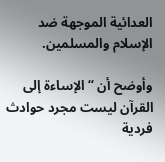العدائية الموجهة ضد الإسلام والمسلمين.

وأوضح أن “الإساءة إلى القرآن ليست مجرد حوادث فردية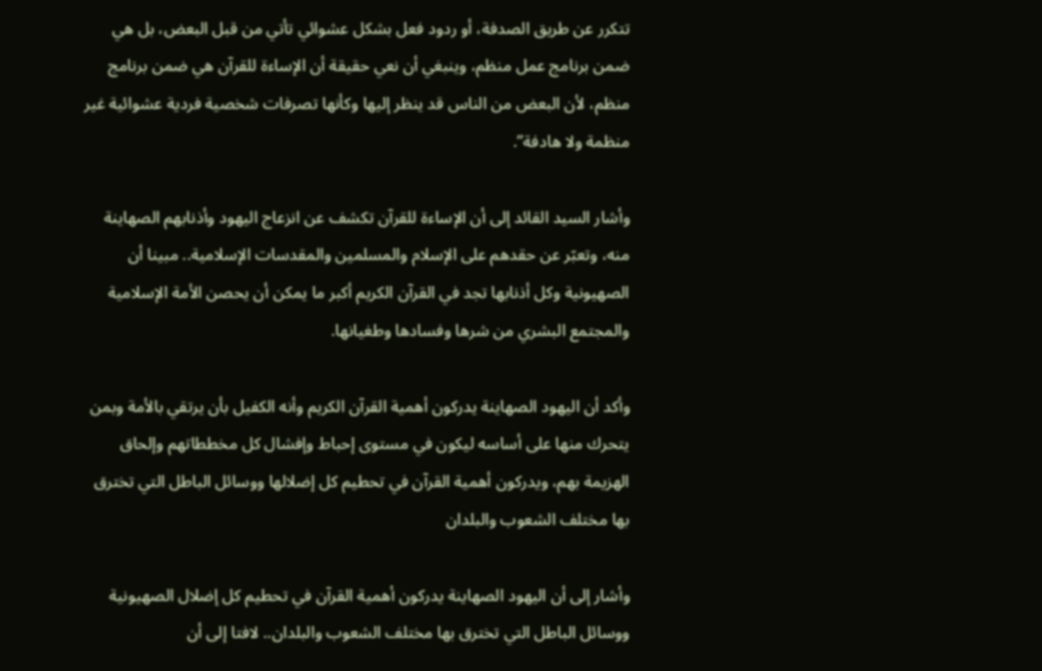تتكرر عن طريق الصدفة، أو ردود فعل بشكل عشوائي تأتي من قبل البعض، بل هي ضمن برنامج عمل منظم، وينبغي أن نعي حقيقة أن الإساءة للقرآن هي ضمن برنامج منظم، لأن البعض من الناس قد ينظر إليها وكأنها تصرفات شخصية فردية عشوائية غير منظمة ولا هادفة”.

وأشار السيد القائد إلى أن الإساءة للقرآن تكشف عن انزعاج اليهود وأذنابهم الصهاينة منه، وتعبّر عن حقدهم على الإسلام والمسلمين والمقدسات الإسلامية.. مبينا أن الصهيونية وكل أذنابها تجد في القرآن الكريم أكبر ما يمكن أن يحصن الأمة الإسلامية والمجتمع البشري من شرها وفسادها وطغيانها.

وأكد أن اليهود الصهاينة يدركون أهمية القرآن الكريم وأنه الكفيل بأن يرتقي بالأمة وبمن يتحرك منها على أساسه ليكون في مستوى إحباط وإفشال كل مخططاتهم وإلحاق الهزيمة بهم، ويدركون أهمية القرآن في تحطيم كل إضلالها ووسائل الباطل التي تخترق بها مختلف الشعوب والبلدان

وأشار إلى أن اليهود الصهاينة يدركون أهمية القرآن في تحطيم كل إضلال الصهيونية ووسائل الباطل التي تخترق بها مختلف الشعوب والبلدان.. لافتا إلى أن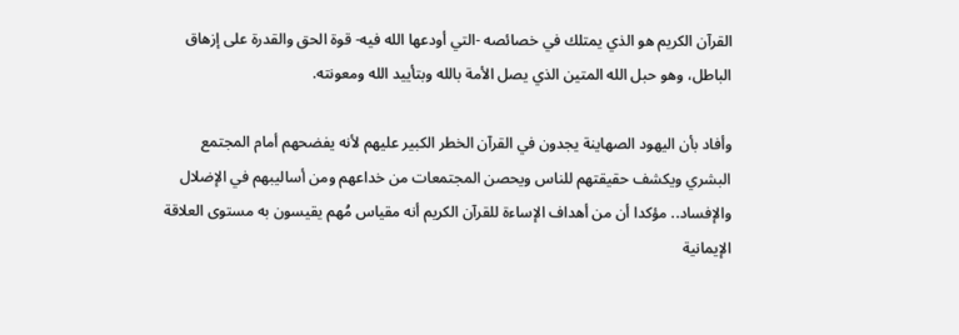القرآن الكريم هو الذي يمتلك في خصائصه -التي أودعها الله فيه- قوة الحق والقدرة على إزهاق الباطل، وهو حبل الله المتين الذي يصل الأمة بالله وبتأييد الله ومعونته.

وأفاد بأن اليهود الصهاينة يجدون في القرآن الخطر الكبير عليهم لأنه يفضحهم أمام المجتمع البشري ويكشف حقيقتهم للناس ويحصن المجتمعات من خداعهم ومن أساليبهم في الإضلال والإفساد.. مؤكدا أن من أهداف الإساءة للقرآن الكريم أنه مقياس مُهم يقيسون به مستوى العلاقة الإيمانية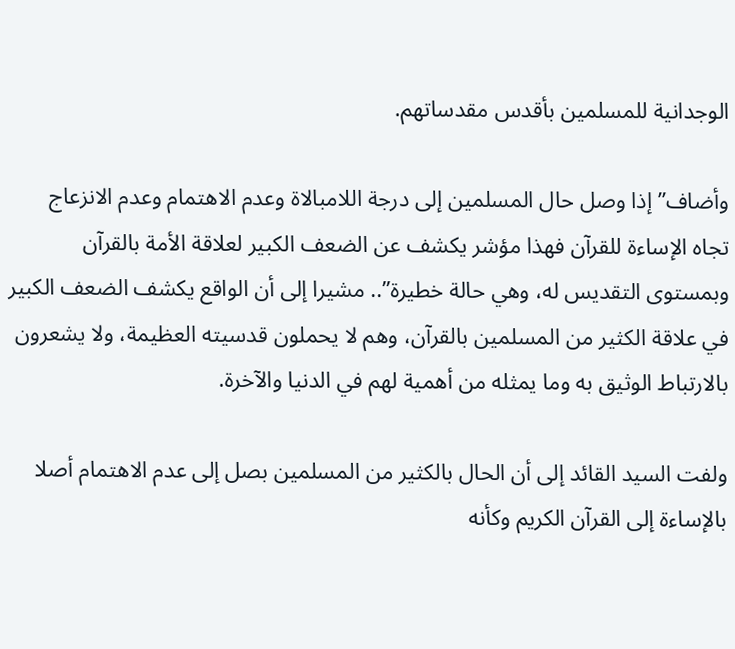الوجدانية للمسلمين بأقدس مقدساتهم.

وأضاف” إذا وصل حال المسلمين إلى درجة اللامبالاة وعدم الاهتمام وعدم الانزعاج تجاه الإساءة للقرآن فهذا مؤشر يكشف عن الضعف الكبير لعلاقة الأمة بالقرآن وبمستوى التقديس له، وهي حالة خطيرة”.. مشيرا إلى أن الواقع يكشف الضعف الكبير في علاقة الكثير من المسلمين بالقرآن، وهم لا يحملون قدسيته العظيمة، ولا يشعرون بالارتباط الوثيق به وما يمثله من أهمية لهم في الدنيا والآخرة.

ولفت السيد القائد إلى أن الحال بالكثير من المسلمين بصل إلى عدم الاهتمام أصلا بالإساءة إلى القرآن الكريم وكأنه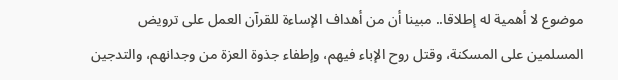موضوع لا أهمية له إطلاقا.. مبينا أن من أهداف الإساءة للقرآن العمل على ترويض المسلمين على المسكنة، وقتل روح الإباء فيهم، وإطفاء جذوة العزة من وجدانهم، والتدجين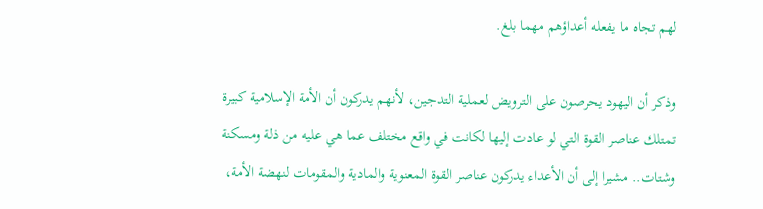لهم تجاه ما يفعله أعداؤهم مهما بلغ.

وذكر أن اليهود يحرصون على الترويض لعملية التدجين، لأنهم يدركون أن الأمة الإسلامية كبيرة تمتلك عناصر القوة التي لو عادت إليها لكانت في واقع مختلف عما هي عليه من ذلة ومسكنة وشتات.. مشيرا إلى أن الأعداء يدركون عناصر القوة المعنوية والمادية والمقومات لنهضة الأمة،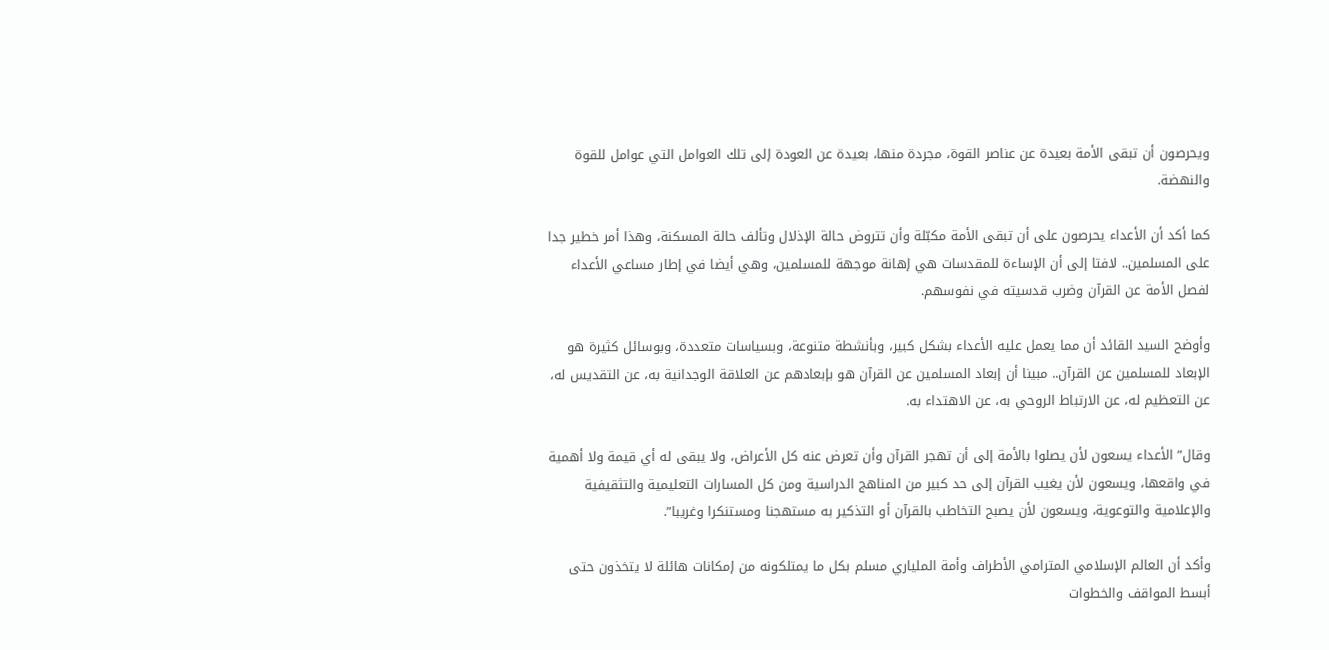ويحرصون أن تبقى الأمة بعيدة عن عناصر القوة، مجردة منها، بعيدة عن العودة إلى تلك العوامل التي عوامل للقوة والنهضة.

كما أكد أن الأعداء يحرصون على أن تبقى الأمة مكبّلة وأن تتروض حالة الإذلال وتألف حالة المسكنة، وهذا أمر خطير جدا على المسلمين.. لافتا إلى أن الإساءة للمقدسات هي إهانة موجهة للمسلمين، وهي أيضا في إطار مساعي الأعداء لفصل الأمة عن القرآن وضرب قدسيته في نفوسهم.

وأوضح السيد القائد أن مما يعمل عليه الأعداء بشكل كبير، وبأنشطة متنوعة، وبسياسات متعددة، وبوسائل كثيرة هو الإبعاد للمسلمين عن القرآن.. مبينا أن إبعاد المسلمين عن القرآن هو بإبعادهم عن العلاقة الوجدانية به، عن التقديس له، عن التعظيم له، عن الارتباط الروحي به، عن الاهتداء به.

وقال” الأعداء يسعون لأن يصلوا بالأمة إلى أن تهجر القرآن وأن تعرض عنه كل الأعراض، ولا يبقى له أي قيمة ولا أهمية في واقعها، ويسعون لأن يغيب القرآن إلى حد كبير من المناهج الدراسية ومن كل المسارات التعليمية والتثقيفية والإعلامية والتوعوية، ويسعون لأن يصبح التخاطب بالقرآن أو التذكير به مستهجنا ومستنكرا وغريبا”.

وأكد أن العالم الإسلامي المترامي الأطراف وأمة الملياري مسلم بكل ما يمتلكونه من إمكانات هائلة لا يتخذون حتى أبسط المواقف والخطوات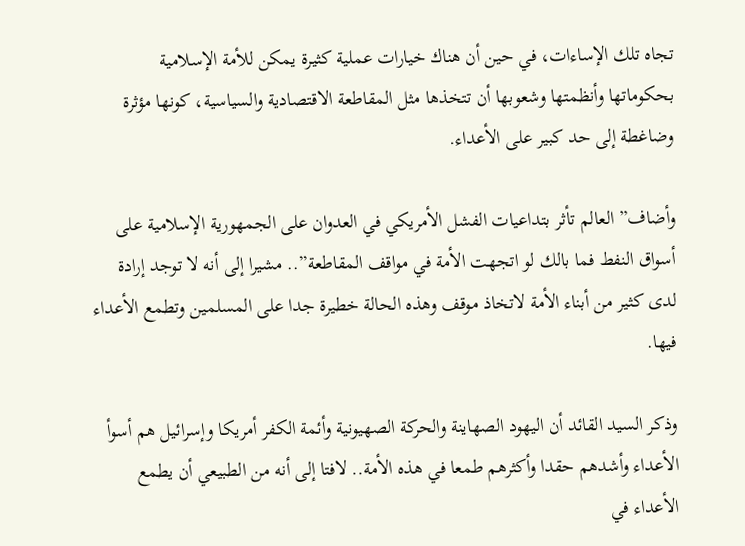تجاه تلك الإساءات، في حين أن هناك خيارات عملية كثيرة يمكن للأمة الإسلامية بحكوماتها وأنظمتها وشعوبها أن تتخذها مثل المقاطعة الاقتصادية والسياسية، كونها مؤثرة وضاغطة إلى حد كبير على الأعداء.

وأضاف” العالم تأثر بتداعيات الفشل الأمريكي في العدوان على الجمهورية الإسلامية على أسواق النفط فما بالك لو اتجهت الأمة في مواقف المقاطعة”.. مشيرا إلى أنه لا توجد إرادة لدى كثير من أبناء الأمة لاتخاذ موقف وهذه الحالة خطيرة جدا على المسلمين وتطمع الأعداء فيها.

وذكر السيد القائد أن اليهود الصهاينة والحركة الصهيونية وأئمة الكفر أمريكا وإسرائيل هم أسوأ الأعداء وأشدهم حقدا وأكثرهم طمعا في هذه الأمة.. لافتا إلى أنه من الطبيعي أن يطمع الأعداء في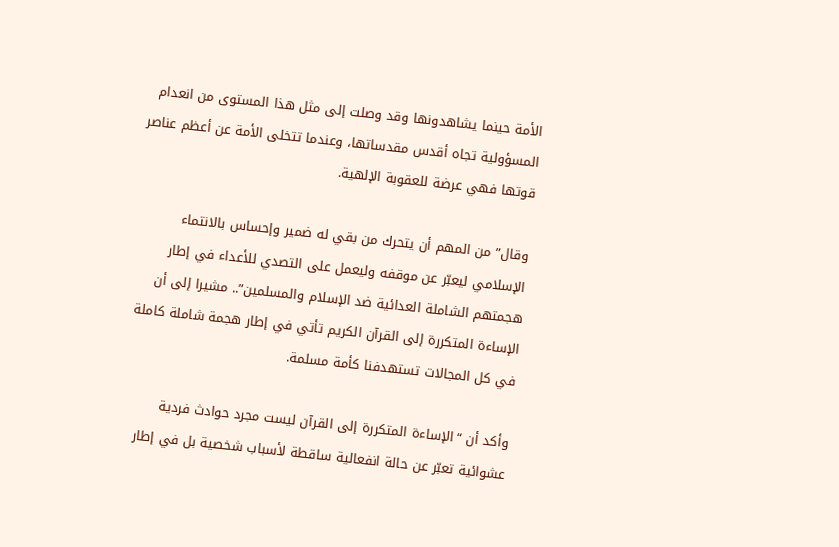الأمة حينما يشاهدونها وقد وصلت إلى مثل هذا المستوى من انعدام المسؤولية تجاه أقدس مقدساتها، وعندما تتخلى الأمة عن أعظم عناصر قوتها فهي عرضة للعقوبة الإلهية.

وقال” من المهم أن يتحرك من بقي له ضمير وإحساس بالانتماء الإسلامي ليعبّر عن موقفه وليعمل على التصدي للأعداء في إطار هجمتهم الشاملة العدائية ضد الإسلام والمسلمين”.. مشيرا إلى أن الإساءة المتكررة إلى القرآن الكريم تأتي في إطار هجمة شاملة كاملة في كل المجالات تستهدفنا كأمة مسلمة.

وأكد أن “الإساءة المتكررة إلى القرآن ليست مجرد حوادث فردية عشوائية تعبّر عن حالة انفعالية ساقطة لأسباب شخصية بل في إطار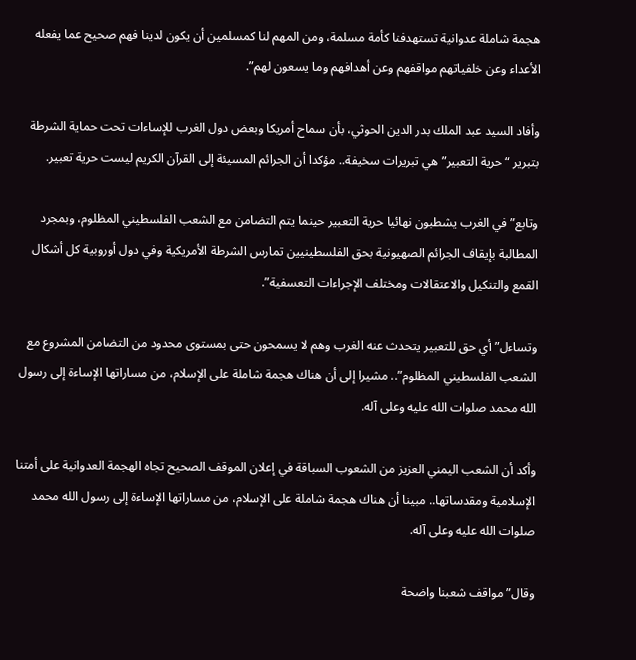هجمة شاملة عدوانية تستهدفنا كأمة مسلمة، ومن المهم لنا كمسلمين أن يكون لدينا فهم صحيح عما يفعله الأعداء وعن خلفياتهم مواقفهم وعن أهدافهم وما يسعون لهم”.

وأفاد السيد عبد الملك بدر الدين الحوثي، بأن سماح أمريكا وبعض دول الغرب للإساءات تحت حماية الشرطة بتبرير “حرية التعبير” هي تبريرات سخيفة.. مؤكدا أن الجرائم المسيئة إلى القرآن الكريم ليست حرية تعبير.

وتابع” في الغرب يشطبون نهائيا حرية التعبير حينما يتم التضامن مع الشعب الفلسطيني المظلوم، وبمجرد المطالبة بإيقاف الجرائم الصهيونية بحق الفلسطينيين تمارس الشرطة الأمريكية وفي دول أوروبية كل أشكال القمع والتنكيل والاعتقالات ومختلف الإجراءات التعسفية”.

وتساءل” أي حق للتعبير يتحدث عنه الغرب وهم لا يسمحون حتى بمستوى محدود من التضامن المشروع مع الشعب الفلسطيني المظلوم”.. مشيرا إلى أن هناك هجمة شاملة على الإسلام، من مساراتها الإساءة إلى رسول الله محمد صلوات الله عليه وعلى آله.

وأكد أن الشعب اليمني العزيز من الشعوب السباقة في إعلان الموقف الصحيح تجاه الهجمة العدوانية على أمتنا الإسلامية ومقدساتها.. مبينا أن هناك هجمة شاملة على الإسلام، من مساراتها الإساءة إلى رسول الله محمد صلوات الله عليه وعلى آله.

وقال” مواقف شعبنا واضحة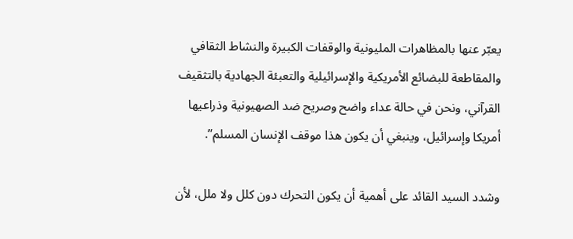يعبّر عنها بالمظاهرات المليونية والوقفات الكبيرة والنشاط الثقافي والمقاطعة للبضائع الأمريكية والإسرائيلية والتعبئة الجهادية بالتثقيف القرآني، ونحن في حالة عداء واضح وصريح ضد الصهيونية وذراعيها أمريكا وإسرائيل، وينبغي أن يكون هذا موقف الإنسان المسلم”.

وشدد السيد القائد على أهمية أن يكون التحرك دون كلل ولا ملل، لأن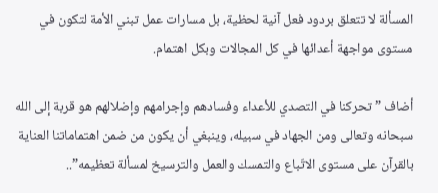المسألة لا تتعلق بردود فعل آنية لحظية، بل مسارات عمل تبني الأمة لتكون في مستوى مواجهة أعدائها في كل المجالات وبكل اهتمام.

أضاف ” تحركنا في التصدي للأعداء وفسادهم وإجرامهم وإضلالهم هو قربة إلى الله سبحانه وتعالى ومن الجهاد في سبيله، وينبغي أن يكون من ضمن اهتماماتنا العناية بالقرآن على مستوى الاتّباع والتمسك والعمل والترسيخ لمسألة تعظيمه”..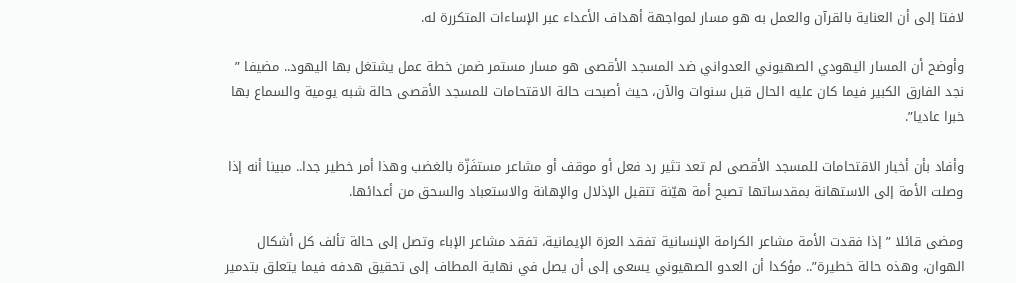لافتا إلى أن العناية بالقرآن والعمل به هو مسار لمواجهة أهداف الأعداء عبر الإساءات المتكررة له.

وأوضح أن المسار اليهودي الصهيوني العدواني ضد المسجد الأقصى هو مسار مستمر ضمن خطة عمل يشتغل بها اليهود.. مضيفا ” نجد الفارق الكبير فيما كان عليه الحال قبل سنوات والآن، حيث أصبحت حالة الاقتحامات للمسجد الأقصى حالة شبه يومية والسماع بها خبرا عاديا”.

وأفاد بأن أخبار الاقتحامات للمسجد الأقصى لم تعد تثير رد فعل أو موقف أو مشاعر مستفَزّة بالغضب وهذا أمر خطير جدا.. مبينا أنه إذا وصلت الأمة إلى الاستهانة بمقدساتها تصبح أمة هيّنة تتقبل الإذلال والإهانة والاستعباد والسحق من أعدائها.

ومضى قائلا ” إذا فقدت الأمة مشاعر الكرامة الإنسانية تفقد العزة الإيمانية، تفقد مشاعر الإباء وتصل إلى حالة تألف كل أشكال الهوان، وهذه حالة خطيرة”.. مؤكدا أن العدو الصهيوني يسعى إلى أن يصل في نهاية المطاف إلى تحقيق هدفه فيما يتعلق بتدمير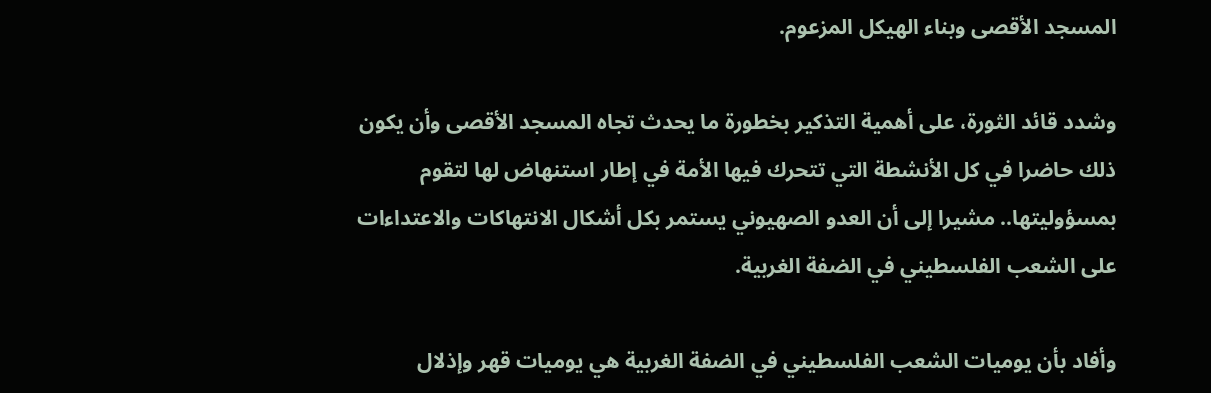المسجد الأقصى وبناء الهيكل المزعوم.

وشدد قائد الثورة، على أهمية التذكير بخطورة ما يحدث تجاه المسجد الأقصى وأن يكون ذلك حاضرا في كل الأنشطة التي تتحرك فيها الأمة في إطار استنهاض لها لتقوم بمسؤوليتها.. مشيرا إلى أن العدو الصهيوني يستمر بكل أشكال الانتهاكات والاعتداءات على الشعب الفلسطيني في الضفة الغربية.

وأفاد بأن يوميات الشعب الفلسطيني في الضفة الغربية هي يوميات قهر وإذلال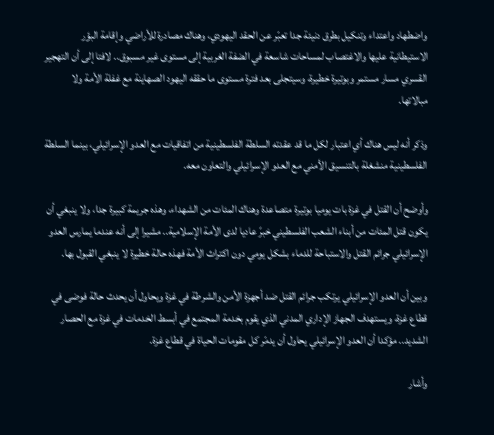واضطهاد واعتداء وتنكيل بطرق دنيئة جدا تعبّر عن الحقد اليهودي، وهناك مصادرة للأراضي وإقامة البؤر الاستيطانية عليها والاغتصاب لمساحات شاسعة في الضفة الغربية إلى مستوى غير مسبوق.. لافتا إلى أن التهجير القسري مسار مستمر وبوتيرة خطيرة، وسيتجلى بعد فترة مستوى ما حققه اليهود الصهاينة مع غفلة الأمة ولا مبالاتها.

وذكر أنه ليس هناك أي اعتبار لكل ما قد عقدته السلطة الفلسطينية من اتفاقيات مع العدو الإسرائيلي، بينما السلطة الفلسطينية منشغلة بالتنسيق الأمني مع العدو الإسرائيلي والتعاون معه.

وأوضح أن القتل في غزة بات يوميا بوتيرة متصاعدة وهناك المئات من الشهداء، وهذه جريمة كبيرة جدا، ولا ينبغي أن يكون قتل المئات من أبناء الشعب الفلسطيني خبرً عاديا لدى الأمة الإسلامية.. مشيرا إلى أنه عندما يمارس العدو الإسرائيلي جرائم القتل والاستباحة للدماء بشكل يومي دون اكتراث الأمة فهذه حالة خطيرة لا ينبغي القبول بها.

وبين أن العدو الإسرائيلي يرتكب جرائم القتل ضد أجهزة الأمن والشرطة في غزة ويحاول أن يحدث حالة فوضى في قطاع غزة، ويستهدف الجهاز الإداري المدني الذي يقوم بخدمة المجتمع في أبسط الخدمات في غزة مع الحصار الشديد.. مؤكدا أن العدو الإسرائيلي يحاول أن يدمّر كل مقومات الحياة في قطاع غزة.

وأشار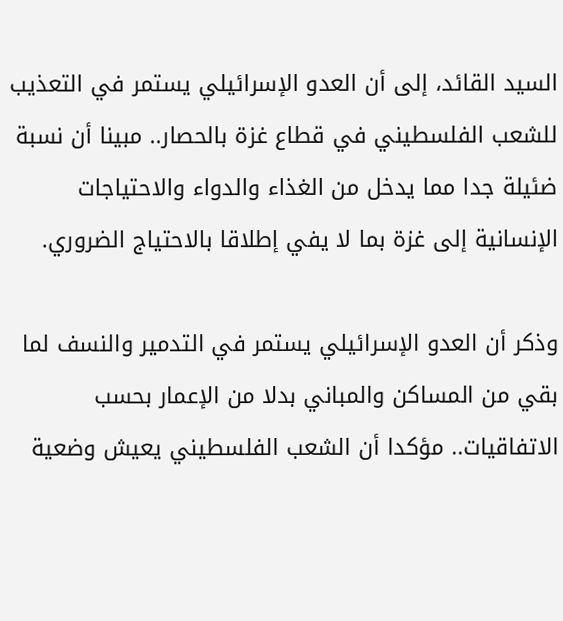السيد القائد، إلى أن العدو الإسرائيلي يستمر في التعذيب للشعب الفلسطيني في قطاع غزة بالحصار.. مبينا أن نسبة ضئيلة جدا مما يدخل من الغذاء والدواء والاحتياجات الإنسانية إلى غزة بما لا يفي إطلاقا بالاحتياج الضروري.

وذكر أن العدو الإسرائيلي يستمر في التدمير والنسف لما بقي من المساكن والمباني بدلا من الإعمار بحسب الاتفاقيات.. مؤكدا أن الشعب الفلسطيني يعيش وضعية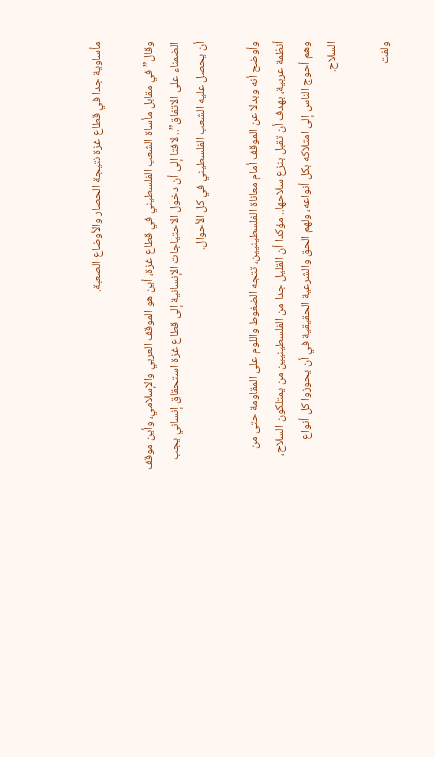مأساوية جدا في قطاع غزة نتيجة الحصار والأوضاع الصعبة.

وقال” في مقابل مأساة الشعب الفلسطيني في قطاع غزة، أين هو الموقف العربي والإسلامي، وأين موقف الضمناء على الاتفاق”.. لافتا إلى أن دخول الاحتياجات الإنسانية إلى قطاع غزة استحقاق إنساني يجب أن يحصل عليه الشعب الفلسطيني في كل الأحوال.

وأوضح أنه وبدلا عن الموقف أمام معاناة الفلسطينيين، تتجه الضغوط واللوم على المقاومة حتى من أنظمة عربية، بهدف أن تقبل بنزع سلاحها.. مؤكدا أن القليل جدا من الفلسطينيين من يمتلكون السلاح، وهم أحوج الناس إلى امتلاكه بكل أنواعه، ولهم الحق والشرعية الحقيقية في أن يحوزوا كل أنواع السلاح.

ولفت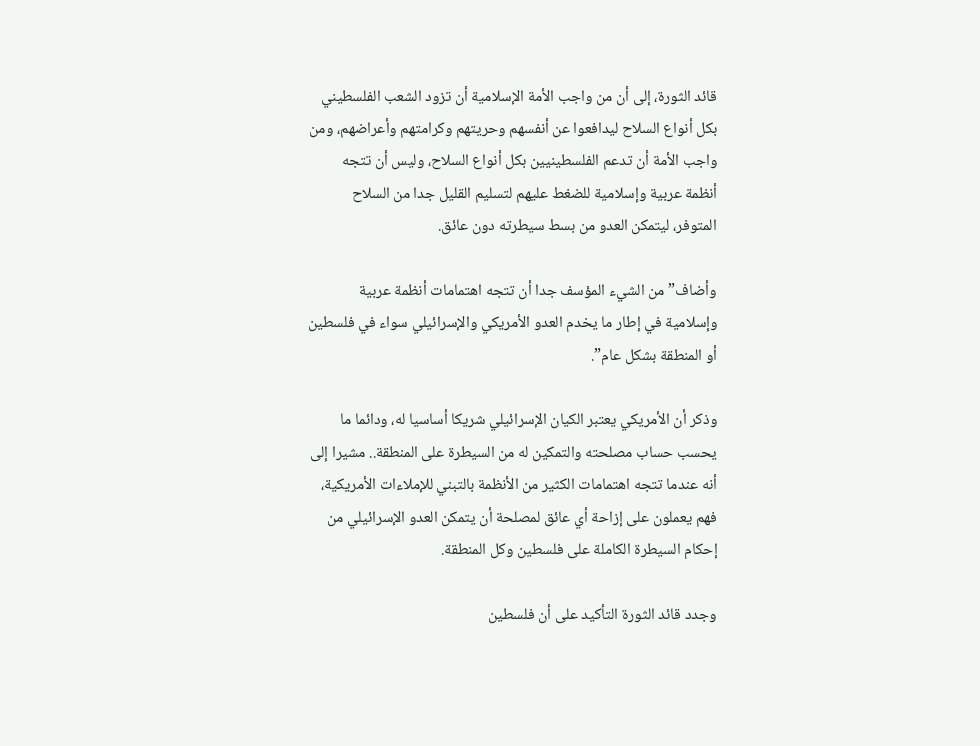قائد الثورة، إلى أن من واجب الأمة الإسلامية أن تزود الشعب الفلسطيني بكل أنواع السلاح ليدافعوا عن أنفسهم وحريتهم وكرامتهم وأعراضهم، ومن واجب الأمة أن تدعم الفلسطينيين بكل أنواع السلاح، وليس أن تتجه أنظمة عربية وإسلامية للضغط عليهم لتسليم القليل جدا من السلاح المتوفر، ليتمكن العدو من بسط سيطرته دون عائق.

وأضاف” من الشيء المؤسف جدا أن تتجه اهتمامات أنظمة عربية وإسلامية في إطار ما يخدم العدو الأمريكي والإسرائيلي سواء في فلسطين أو المنطقة بشكل عام”.

وذكر أن الأمريكي يعتبر الكيان الإسرائيلي شريكا أساسيا له، ودائما ما يحسب حساب مصلحته والتمكين له من السيطرة على المنطقة.. مشيرا إلى أنه عندما تتجه اهتمامات الكثير من الأنظمة بالتبني للإملاءات الأمريكية، فهم يعملون على إزاحة أي عائق لمصلحة أن يتمكن العدو الإسرائيلي من إحكام السيطرة الكاملة على فلسطين وكل المنطقة.

وجدد قائد الثورة التأكيد على أن فلسطين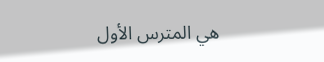هي المترس الأول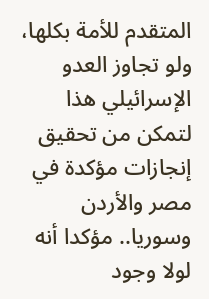المتقدم للأمة بكلها، ولو تجاوز العدو الإسرائيلي هذا لتمكن من تحقيق إنجازات مؤكدة في مصر والأردن وسوريا.. مؤكدا أنه لولا وجود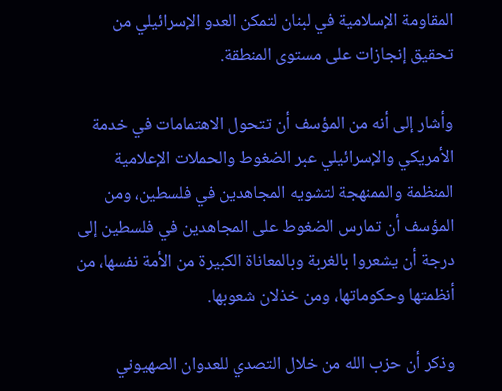المقاومة الإسلامية في لبنان لتمكن العدو الإسرائيلي من تحقيق إنجازات على مستوى المنطقة.

وأشار إلى أنه من المؤسف أن تتحول الاهتمامات في خدمة الأمريكي والإسرائيلي عبر الضغوط والحملات الإعلامية المنظمة والممنهجة لتشويه المجاهدين في فلسطين، ومن المؤسف أن تمارس الضغوط على المجاهدين في فلسطين إلى درجة أن يشعروا بالغربة وبالمعاناة الكبيرة من الأمة نفسها، من أنظمتها وحكوماتها، ومن خذلان شعوبها.

وذكر أن حزب الله من خلال التصدي للعدوان الصهيوني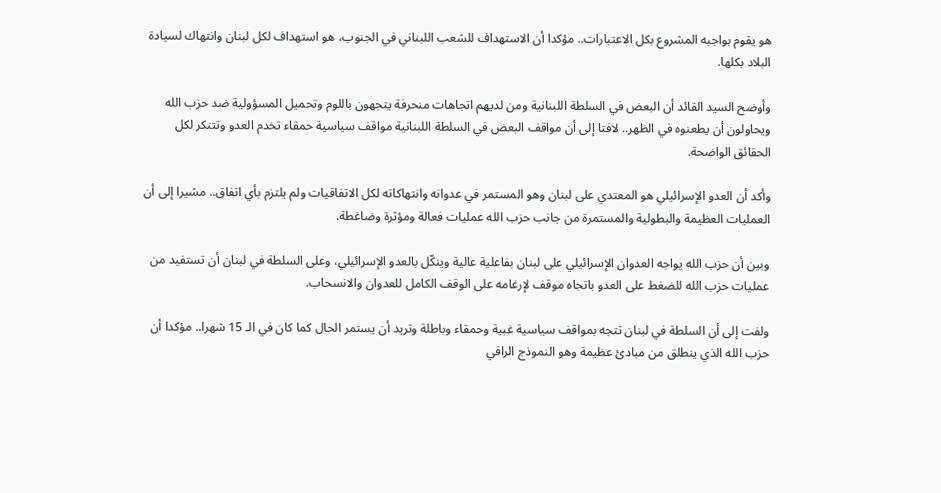هو يقوم بواجبه المشروع بكل الاعتبارات.. مؤكدا أن الاستهداف للشعب اللبناني في الجنوب، هو استهداف لكل لبنان وانتهاك لسيادة البلاد بكلها.

وأوضح السيد القائد أن البعض في السلطة اللبنانية ومن لديهم اتجاهات منحرفة يتجهون باللوم وتحميل المسؤولية ضد حزب الله ويحاولون أن يطعنوه في الظهر.. لافتا إلى أن مواقف البعض في السلطة اللبنانية مواقف سياسية حمقاء تخدم العدو وتتنكر لكل الحقائق الواضحة.

وأكد أن العدو الإسرائيلي هو المعتدي على لبنان وهو المستمر في عدوانه وانتهاكاته لكل الاتفاقيات ولم يلتزم بأي اتفاق.. مشيرا إلى أن العمليات العظيمة والبطولية والمستمرة من جانب حزب الله عمليات فعالة ومؤثرة وضاغطة.

وبين أن حزب الله يواجه العدوان الإسرائيلي على لبنان بفاعلية عالية وينكّل بالعدو الإسرائيلي، وعلى السلطة في لبنان أن تستفيد من عمليات حزب الله للضغط على العدو باتجاه موقف لإرغامه على الوقف الكامل للعدوان والانسحاب.

ولفت إلى أن السلطة في لبنان تتجه بمواقف سياسية غبية وحمقاء وباطلة وتريد أن يستمر الحال كما كان في الـ 15 شهرا.. مؤكدا أن حزب الله الذي ينطلق من مبادئ عظيمة وهو النموذج الراقي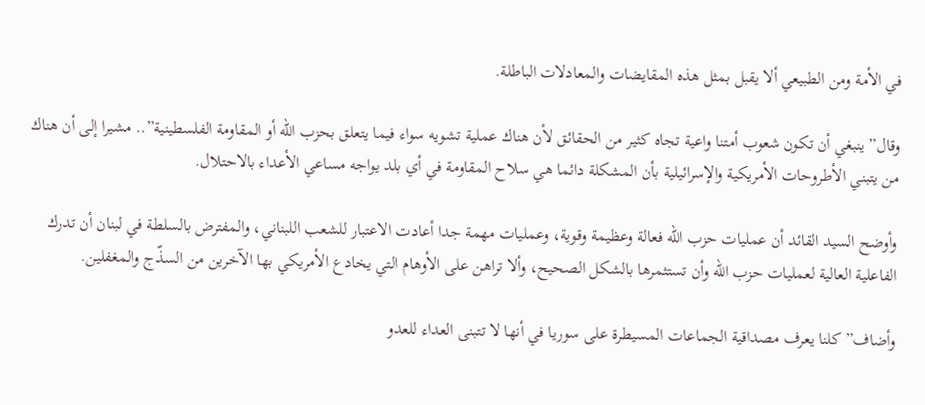في الأمة ومن الطبيعي ألا يقبل بمثل هذه المقايضات والمعادلات الباطلة.

وقال” ينبغي أن تكون شعوب أمتنا واعية تجاه كثير من الحقائق لأن هناك عملية تشويه سواء فيما يتعلق بحزب الله أو المقاومة الفلسطينية”.. مشيرا إلى أن هناك من يتبني الأطروحات الأمريكية والإسرائيلية بأن المشكلة دائما هي سلاح المقاومة في أي بلد يواجه مساعي الأعداء بالاحتلال.

وأوضح السيد القائد أن عمليات حزب الله فعالة وعظيمة وقوية، وعمليات مهمة جدا أعادت الاعتبار للشعب اللبناني، والمفترض بالسلطة في لبنان أن تدرك الفاعلية العالية لعمليات حزب الله وأن تستثمرها بالشكل الصحيح، وألا تراهن على الأوهام التي يخادع الأمريكي بها الآخرين من السذّج والمغفلين.

وأضاف” كلنا يعرف مصداقية الجماعات المسيطرة على سوريا في أنها لا تتبنى العداء للعدو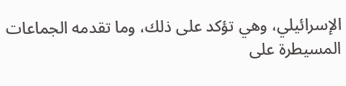الإسرائيلي، وهي تؤكد على ذلك، وما تقدمه الجماعات المسيطرة على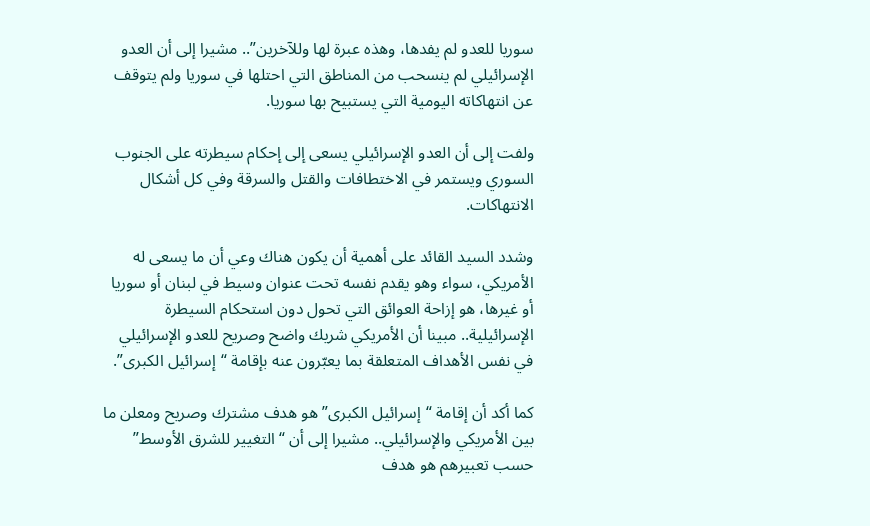سوريا للعدو لم يفدها، وهذه عبرة لها وللآخرين”.. مشيرا إلى أن العدو الإسرائيلي لم ينسحب من المناطق التي احتلها في سوريا ولم يتوقف عن انتهاكاته اليومية التي يستبيح بها سوريا.

ولفت إلى أن العدو الإسرائيلي يسعى إلى إحكام سيطرته على الجنوب السوري ويستمر في الاختطافات والقتل والسرقة وفي كل أشكال الانتهاكات.

وشدد السيد القائد على أهمية أن يكون هناك وعي أن ما يسعى له الأمريكي، سواء وهو يقدم نفسه تحت عنوان وسيط في لبنان أو سوريا أو غيرها، هو إزاحة العوائق التي تحول دون استحكام السيطرة الإسرائيلية.. مبينا أن الأمريكي شريك واضح وصريح للعدو الإسرائيلي في نفس الأهداف المتعلقة بما يعبّرون عنه بإقامة “إسرائيل الكبرى”.

كما أكد أن إقامة “إسرائيل الكبرى” هو هدف مشترك وصريح ومعلن ما بين الأمريكي والإسرائيلي.. مشيرا إلى أن “التغيير للشرق الأوسط” حسب تعبيرهم هو هدف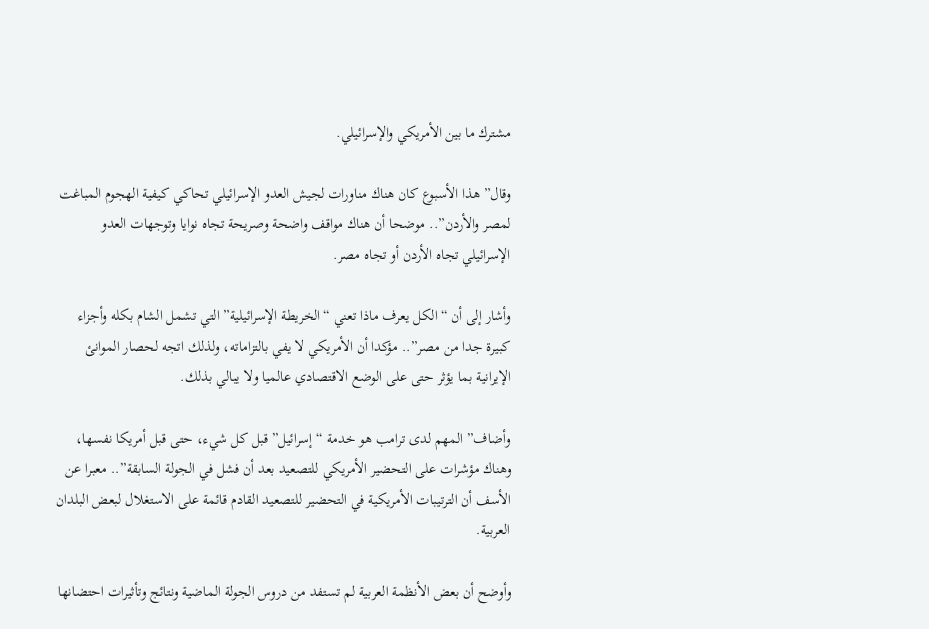مشترك ما بين الأمريكي والإسرائيلي.

وقال” هذا الأسبوع كان هناك مناورات لجيش العدو الإسرائيلي تحاكي كيفية الهجوم المباغت لمصر والأردن”.. موضحا أن هناك مواقف واضحة وصريحة تجاه نوايا وتوجهات العدو الإسرائيلي تجاه الأردن أو تجاه مصر.

وأشار إلى أن “الكل يعرف ماذا تعني “الخريطة الإسرائيلية” التي تشمل الشام بكله وأجزاء كبيرة جدا من مصر”.. مؤكدا أن الأمريكي لا يفي بالتزاماته، ولذلك اتجه لحصار الموانئ الإيرانية بما يؤثر حتى على الوضع الاقتصادي عالميا ولا يبالي بذلك.

وأضاف” المهم لدى ترامب هو خدمة “إسرائيل” قبل كل شيء، حتى قبل أمريكا نفسها، وهناك مؤشرات على التحضير الأمريكي للتصعيد بعد أن فشل في الجولة السابقة”.. معبرا عن الأسف أن الترتيبات الأمريكية في التحضير للتصعيد القادم قائمة على الاستغلال لبعض البلدان العربية.

وأوضح أن بعض الأنظمة العربية لم تستفد من دروس الجولة الماضية ونتائج وتأثيرات احتضانها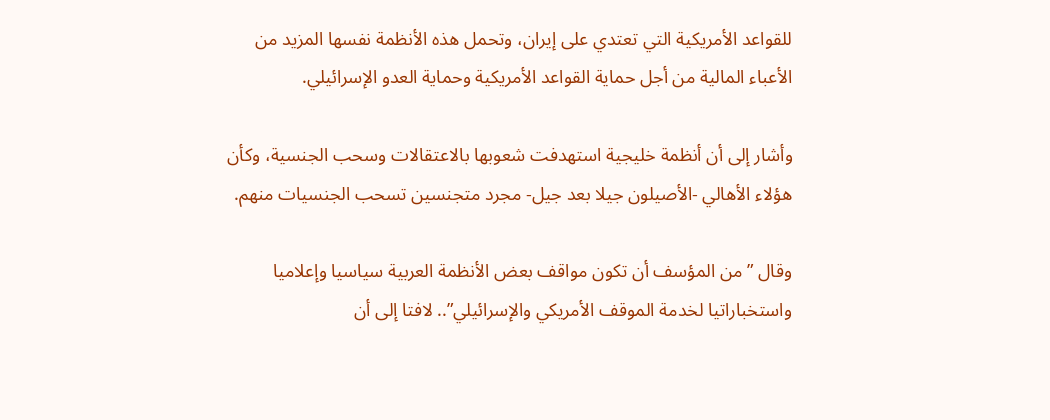للقواعد الأمريكية التي تعتدي على إيران، وتحمل هذه الأنظمة نفسها المزيد من الأعباء المالية من أجل حماية القواعد الأمريكية وحماية العدو الإسرائيلي.

وأشار إلى أن أنظمة خليجية استهدفت شعوبها بالاعتقالات وسحب الجنسية، وكأن هؤلاء الأهالي -الأصيلون جيلا بعد جيل- مجرد متجنسين تسحب الجنسيات منهم.

وقال ” من المؤسف أن تكون مواقف بعض الأنظمة العربية سياسيا وإعلاميا واستخباراتيا لخدمة الموقف الأمريكي والإسرائيلي”.. لافتا إلى أن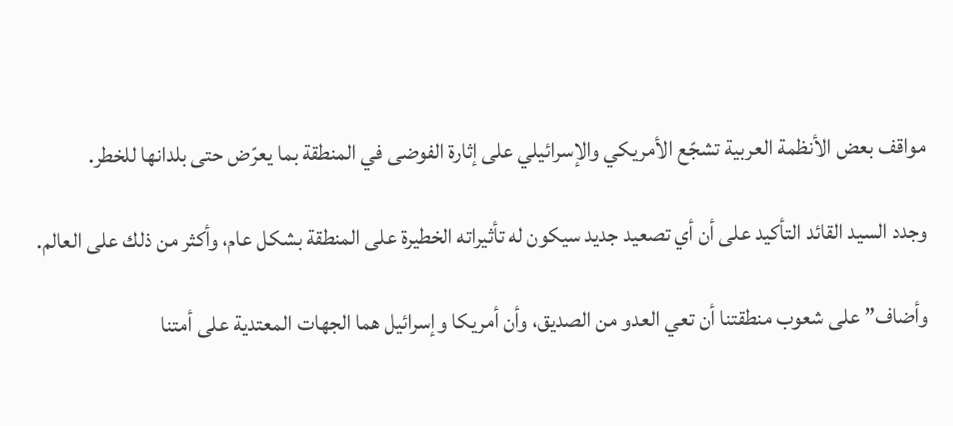مواقف بعض الأنظمة العربية تشجّع الأمريكي والإسرائيلي على إثارة الفوضى في المنطقة بما يعرّض حتى بلدانها للخطر.

وجدد السيد القائد التأكيد على أن أي تصعيد جديد سيكون له تأثيراته الخطيرة على المنطقة بشكل عام، وأكثر من ذلك على العالم.

وأضاف” على شعوب منطقتنا أن تعي العدو من الصديق، وأن أمريكا وإسرائيل هما الجهات المعتدية على أمتنا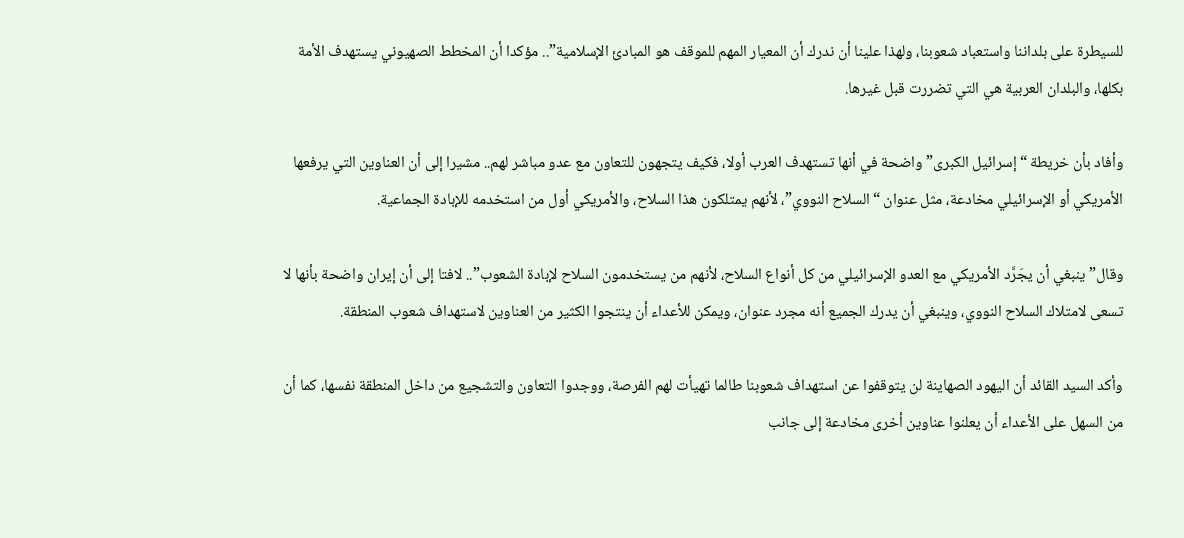للسيطرة على بلداننا واستعباد شعوبنا، ولهذا علينا أن ندرك أن المعيار المهم للموقف هو المبادئ الإسلامية”.. مؤكدا أن المخطط الصهيوني يستهدف الأمة بكلها، والبلدان العربية هي التي تضررت قبل غيرها.

وأفاد بأن خريطة “إسرائيل الكبرى” واضحة في أنها تستهدف العرب أولا، فكيف يتجهون للتعاون مع عدو مباشر لهم.. مشيرا إلى أن العناوين التي يرفعها الأمريكي أو الإسرائيلي مخادعة، مثل عنوان “السلاح النووي”، لأنهم يمتلكون هذا السلاح، والأمريكي أول من استخدمه للإبادة الجماعية.

وقال” ينبغي أن يجَرَّد الأمريكي مع العدو الإسرائيلي من كل أنواع السلاح، لأنهم من يستخدمون السلاح لإبادة الشعوب”.. لافتا إلى أن إيران واضحة بأنها لا تسعى لامتلاك السلاح النووي، وينبغي أن يدرك الجميع أنه مجرد عنوان، ويمكن للأعداء أن ينتجوا الكثير من العناوين لاستهداف شعوب المنطقة.

وأكد السيد القائد أن اليهود الصهاينة لن يتوقفوا عن استهداف شعوبنا طالما تهيأت لهم الفرصة، ووجدوا التعاون والتشجيع من داخل المنطقة نفسها، كما أن من السهل على الأعداء أن يعلنوا عناوين أخرى مخادعة إلى جانب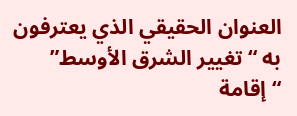العنوان الحقيقي الذي يعترفون به “تغيير الشرق الأوسط” “إقامة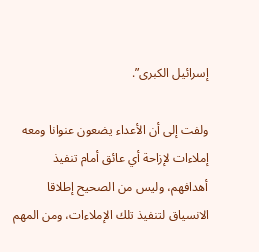إسرائيل الكبرى”.

ولفت إلى أن الأعداء يضعون عنوانا ومعه إملاءات لإزاحة أي عائق أمام تنفيذ أهدافهم، وليس من الصحيح إطلاقا الانسياق لتنفيذ تلك الإملاءات، ومن المهم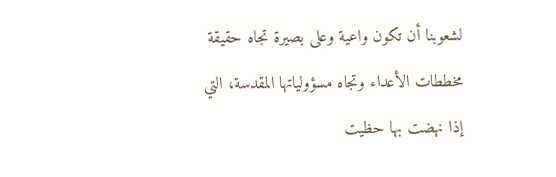لشعوبنا أن تكون واعية وعلى بصيرة تجاه حقيقة مخططات الأعداء وتجاه مسؤولياتها المقدسة، التي إذا نهضت بها حظيت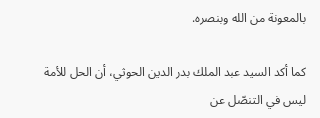بالمعونة من الله وبنصره.

كما أكد السيد عبد الملك بدر الدين الحوثي، أن الحل للأمة ليس في التنصّل عن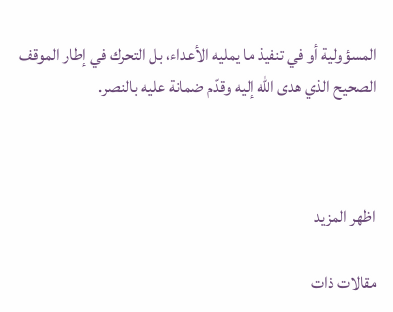المسؤولية أو في تنفيذ ما يمليه الأعداء، بل التحرك في إطار الموقف الصحيح الذي هدى الله إليه وقدّم ضمانة عليه بالنصر.



اظهر المزيد

مقالات ذات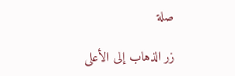صلة

زر الذهاب إلى الأعلى